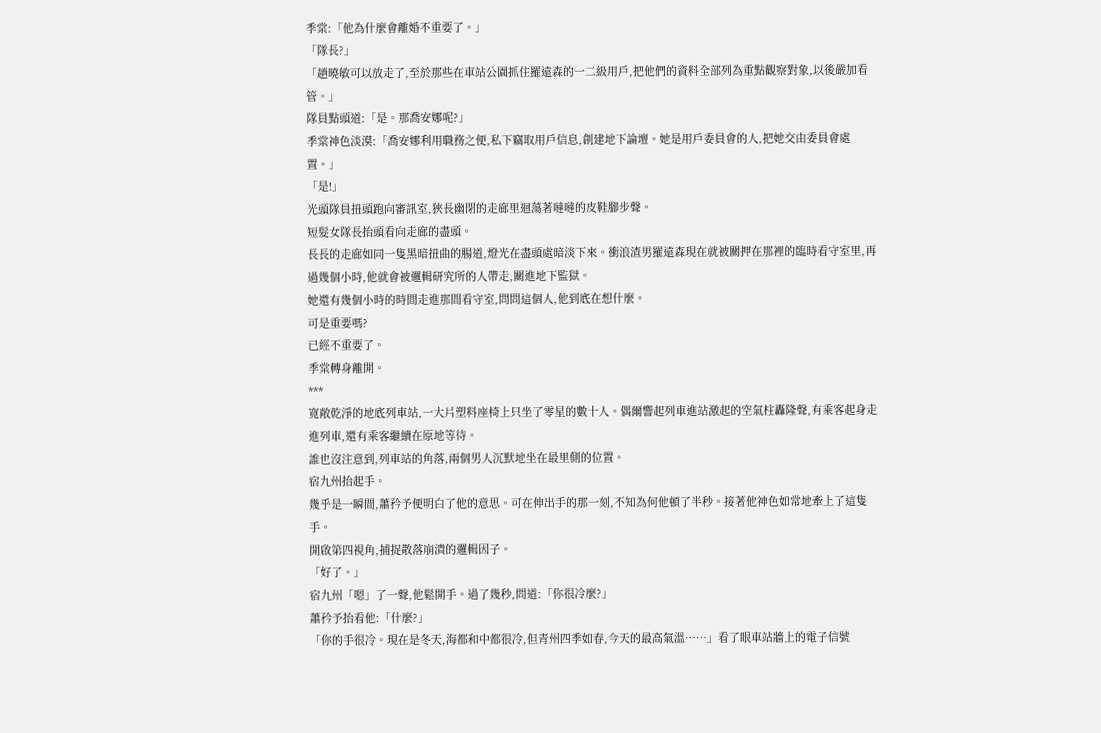季棠:「他為什麼會離婚不重要了。」
「隊長?」
「趙曉敏可以放走了,至於那些在車站公園抓住羅遠森的一二級用戶,把他們的資料全部列為重點觀察對象,以後嚴加看管。」
隊員點頭道:「是。那喬安娜呢?」
季棠神色淡漠:「喬安娜利用職務之便,私下竊取用戶信息,創建地下論壇。她是用戶委員會的人,把她交由委員會處置。」
「是!」
光頭隊員扭頭跑向審訊室,狹長幽閉的走廊里迴蕩著噠噠的皮鞋腳步聲。
短髮女隊長抬頭看向走廊的盡頭。
長長的走廊如同一隻黑暗扭曲的腸道,燈光在盡頭處暗淡下來。衝浪渣男羅遠森現在就被關押在那裡的臨時看守室里,再過幾個小時,他就會被邏輯研究所的人帶走,關進地下監獄。
她還有幾個小時的時間走進那間看守室,問問這個人,他到底在想什麼。
可是重要嗎?
已經不重要了。
季棠轉身離開。
***
寬敞乾淨的地底列車站,一大片塑料座椅上只坐了零星的數十人。偶爾響起列車進站激起的空氣柱轟隆聲,有乘客起身走進列車,還有乘客繼續在原地等待。
誰也沒注意到,列車站的角落,兩個男人沉默地坐在最里側的位置。
宿九州抬起手。
幾乎是一瞬間,蕭矜予便明白了他的意思。可在伸出手的那一刻,不知為何他頓了半秒。接著他神色如常地牽上了這隻手。
開啟第四視角,捕捉散落崩潰的邏輯因子。
「好了。」
宿九州「嗯」了一聲,他鬆開手。過了幾秒,問道:「你很冷麼?」
蕭矜予抬看他:「什麼?」
「你的手很冷。現在是冬天,海都和中都很冷,但青州四季如春,今天的最高氣溫……」看了眼車站牆上的電子信號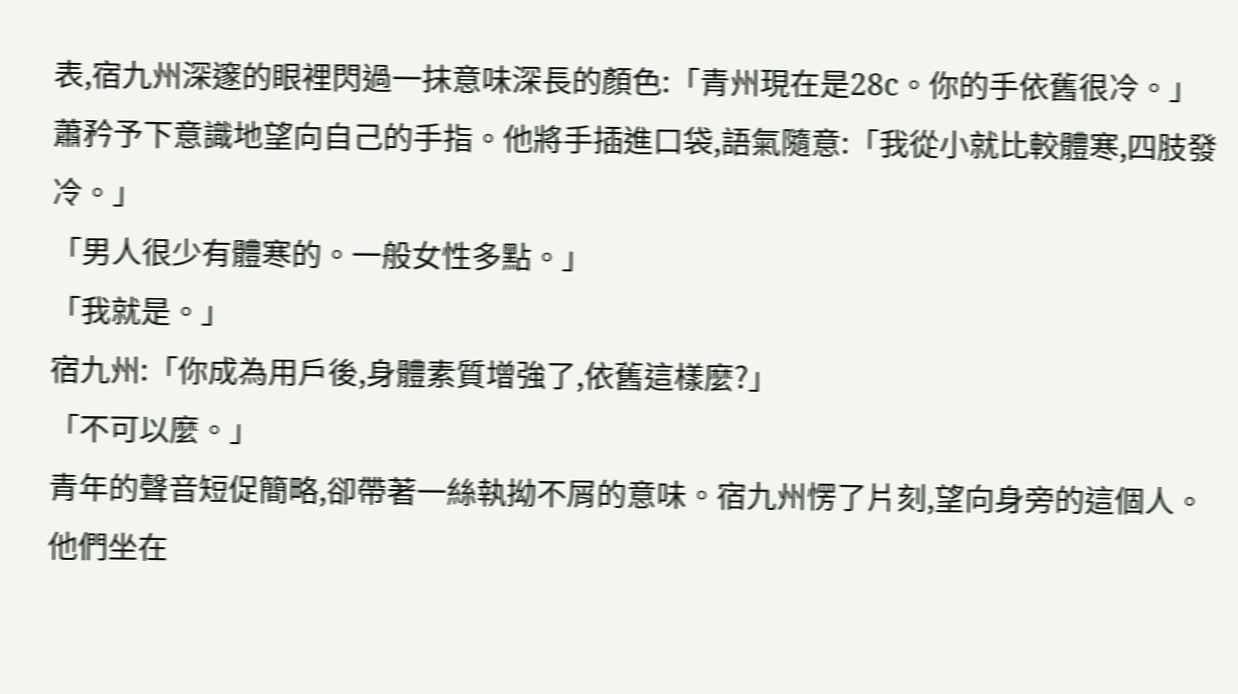表,宿九州深邃的眼裡閃過一抹意味深長的顏色:「青州現在是28c。你的手依舊很冷。」
蕭矜予下意識地望向自己的手指。他將手插進口袋,語氣隨意:「我從小就比較體寒,四肢發冷。」
「男人很少有體寒的。一般女性多點。」
「我就是。」
宿九州:「你成為用戶後,身體素質增強了,依舊這樣麼?」
「不可以麼。」
青年的聲音短促簡略,卻帶著一絲執拗不屑的意味。宿九州愣了片刻,望向身旁的這個人。
他們坐在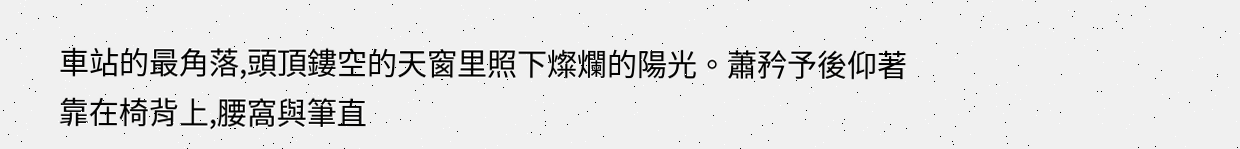車站的最角落,頭頂鏤空的天窗里照下燦爛的陽光。蕭矜予後仰著靠在椅背上,腰窩與筆直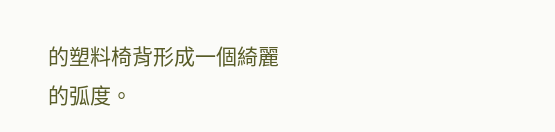的塑料椅背形成一個綺麗的弧度。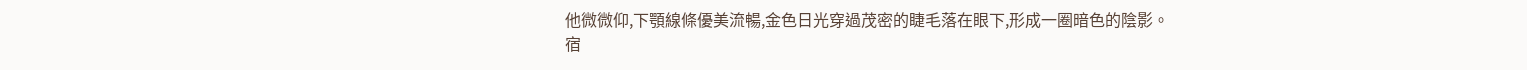他微微仰,下顎線條優美流暢,金色日光穿過茂密的睫毛落在眼下,形成一圈暗色的陰影。
宿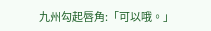九州勾起唇角:「可以哦。」